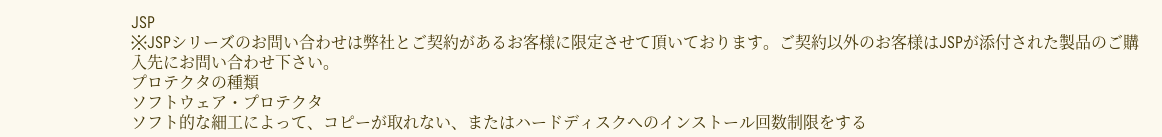JSP
※JSPシリーズのお問い合わせは弊社とご契約があるお客様に限定させて頂いております。ご契約以外のお客様はJSPが添付された製品のご購入先にお問い合わせ下さい。
プロテクタの種類
ソフトウェア・プロテクタ
ソフト的な細工によって、コピーが取れない、またはハードディスクへのインストール回数制限をする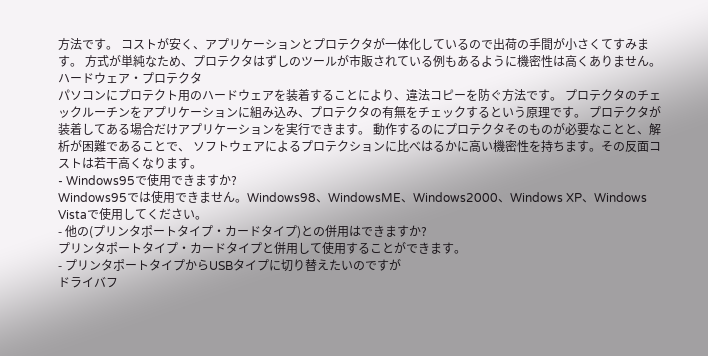方法です。 コストが安く、アプリケーションとプロテクタが一体化しているので出荷の手間が小さくてすみます。 方式が単純なため、プロテクタはずしのツールが市販されている例もあるように機密性は高くありません。
ハードウェア・プロテクタ
パソコンにプロテクト用のハードウェアを装着することにより、違法コピーを防ぐ方法です。 プロテクタのチェックルーチンをアプリケーションに組み込み、プロテクタの有無をチェックするという原理です。 プロテクタが装着してある場合だけアプリケーションを実行できます。 動作するのにプロテクタそのものが必要なことと、解析が困難であることで、 ソフトウェアによるプロテクションに比べはるかに高い機密性を持ちます。その反面コストは若干高くなります。
- Windows95で使用できますか?
Windows95では使用できません。Windows98、WindowsME、Windows2000、Windows XP、Windows Vistaで使用してください。
- 他の(プリンタポートタイプ・カードタイプ)との併用はできますか?
プリンタポートタイプ・カードタイプと併用して使用することができます。
- プリンタポートタイプからUSBタイプに切り替えたいのですが
ドライバフ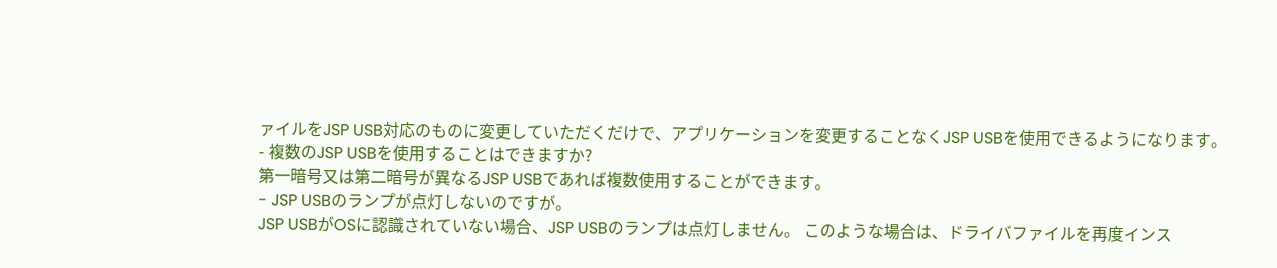ァイルをJSP USB対応のものに変更していただくだけで、アプリケーションを変更することなくJSP USBを使用できるようになります。
- 複数のJSP USBを使用することはできますか?
第一暗号又は第二暗号が異なるJSP USBであれば複数使用することができます。
- JSP USBのランプが点灯しないのですが。
JSP USBがOSに認識されていない場合、JSP USBのランプは点灯しません。 このような場合は、ドライバファイルを再度インス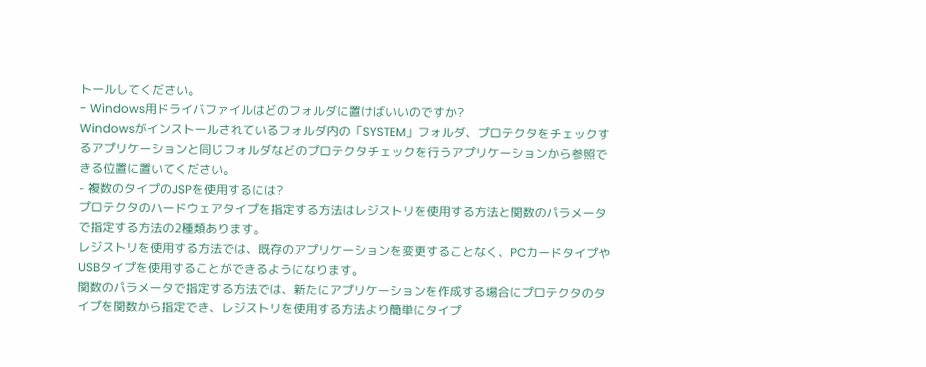トールしてください。
- Windows用ドライバファイルはどのフォルダに置けばいいのですか?
Windowsがインストールされているフォルダ内の「SYSTEM」フォルダ、プロテクタをチェックするアプリケーションと同じフォルダなどのプロテクタチェックを行うアプリケーションから参照できる位置に置いてください。
- 複数のタイプのJSPを使用するには?
プロテクタのハードウェアタイプを指定する方法はレジストリを使用する方法と関数のパラメータで指定する方法の2種類あります。
レジストリを使用する方法では、既存のアプリケーションを変更することなく、PCカードタイプやUSBタイプを使用することができるようになります。
関数のパラメータで指定する方法では、新たにアプリケーションを作成する場合にプロテクタのタイプを関数から指定でき、レジストリを使用する方法より簡単にタイプ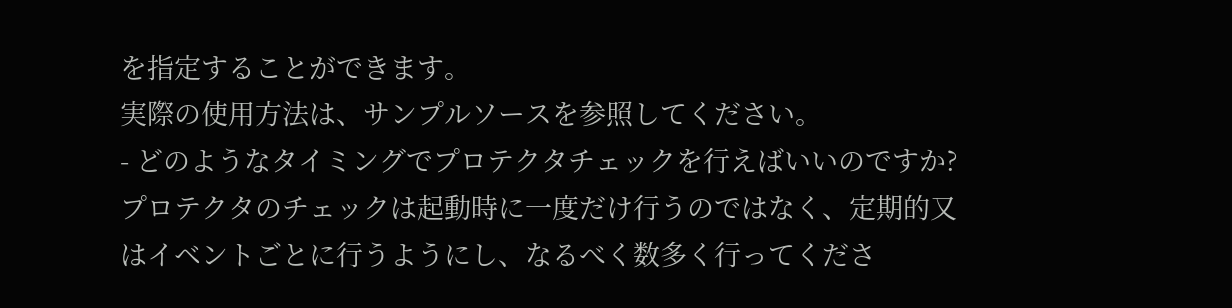を指定することができます。
実際の使用方法は、サンプルソースを参照してください。
- どのようなタイミングでプロテクタチェックを行えばいいのですか?
プロテクタのチェックは起動時に一度だけ行うのではなく、定期的又はイベントごとに行うようにし、なるべく数多く行ってくださ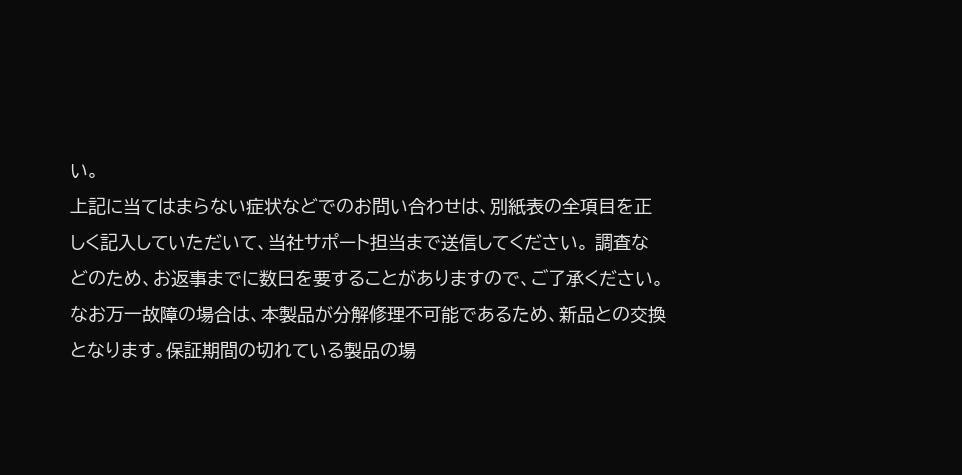い。
上記に当てはまらない症状などでのお問い合わせは、別紙表の全項目を正しく記入していただいて、当社サポート担当まで送信してください。 調査などのため、お返事までに数日を要することがありますので、ご了承ください。
なお万一故障の場合は、本製品が分解修理不可能であるため、新品との交換となります。保証期間の切れている製品の場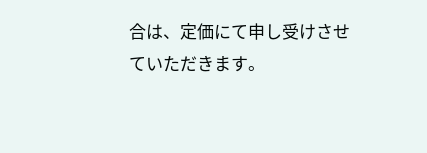合は、定価にて申し受けさせていただきます。